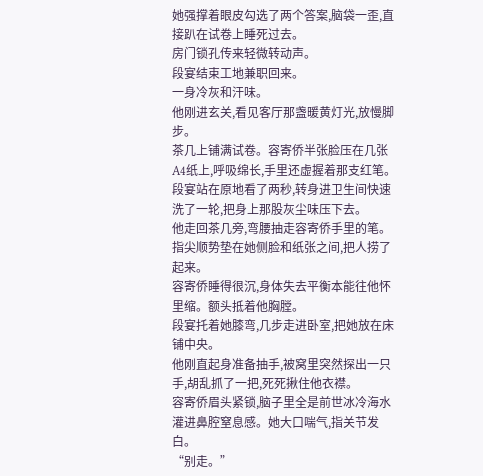她强撑着眼皮勾选了两个答案,脑袋一歪,直接趴在试卷上睡死过去。
房门锁孔传来轻微转动声。
段宴结束工地兼职回来。
一身冷灰和汗味。
他刚进玄关,看见客厅那盏暖黄灯光,放慢脚步。
茶几上铺满试卷。容寄侨半张脸压在几张A4纸上,呼吸绵长,手里还虚握着那支红笔。
段宴站在原地看了两秒,转身进卫生间快速洗了一轮,把身上那股灰尘味压下去。
他走回茶几旁,弯腰抽走容寄侨手里的笔。
指尖顺势垫在她侧脸和纸张之间,把人捞了起来。
容寄侨睡得很沉,身体失去平衡本能往他怀里缩。额头抵着他胸膛。
段宴托着她膝弯,几步走进卧室,把她放在床铺中央。
他刚直起身准备抽手,被窝里突然探出一只手,胡乱抓了一把,死死揪住他衣襟。
容寄侨眉头紧锁,脑子里全是前世冰冷海水灌进鼻腔窒息感。她大口喘气,指关节发白。
“别走。”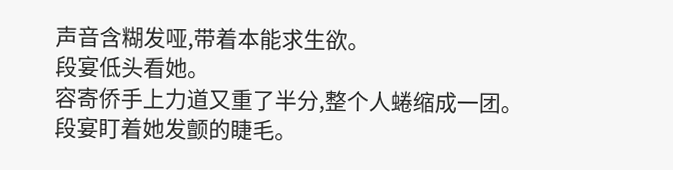声音含糊发哑,带着本能求生欲。
段宴低头看她。
容寄侨手上力道又重了半分,整个人蜷缩成一团。
段宴盯着她发颤的睫毛。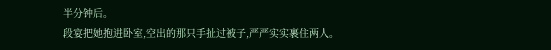半分钟后。
段宴把她抱进卧室,空出的那只手扯过被子,严严实实裹住两人。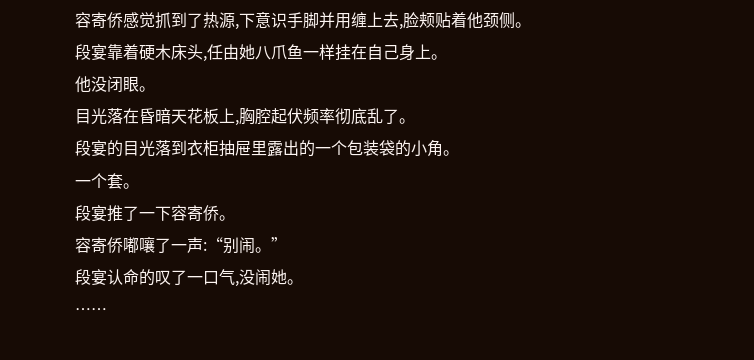容寄侨感觉抓到了热源,下意识手脚并用缠上去,脸颊贴着他颈侧。
段宴靠着硬木床头,任由她八爪鱼一样挂在自己身上。
他没闭眼。
目光落在昏暗天花板上,胸腔起伏频率彻底乱了。
段宴的目光落到衣柜抽屉里露出的一个包装袋的小角。
一个套。
段宴推了一下容寄侨。
容寄侨嘟嚷了一声:“别闹。”
段宴认命的叹了一口气,没闹她。
……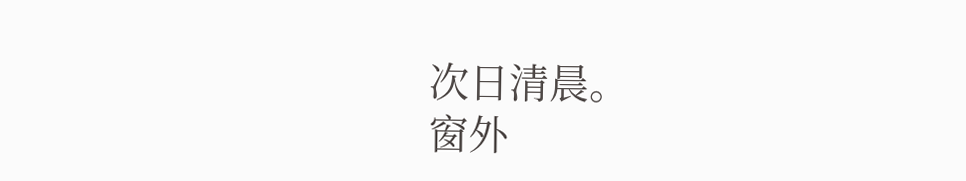次日清晨。
窗外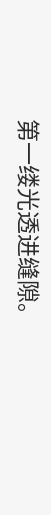第一缕光透进缝隙。